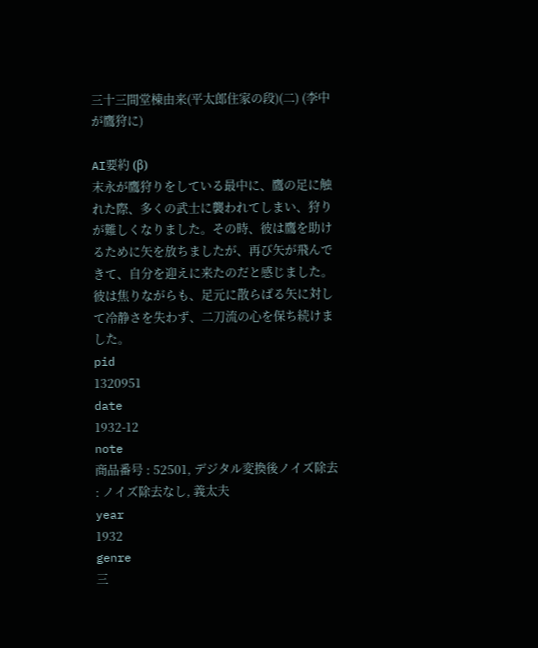三十三間堂棟由来(平太郎住家の段)(二) (李中が鷹狩に)

AI要約 (β)
末永が鷹狩りをしている最中に、鷹の足に触れた際、多くの武士に襲われてしまい、狩りが難しくなりました。その時、彼は鷹を助けるために矢を放ちましたが、再び矢が飛んできて、自分を迎えに来たのだと感じました。彼は焦りながらも、足元に散らばる矢に対して冷静さを失わず、二刀流の心を保ち続けました。
pid
1320951
date
1932-12
note
商品番号 : 52501, デジタル変換後ノイズ除去 : ノイズ除去なし, 義太夫
year
1932
genre
三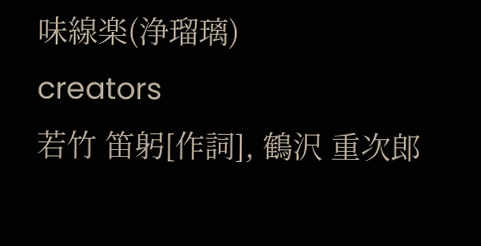味線楽(浄瑠璃)
creators
若竹 笛躬[作詞], 鶴沢 重次郎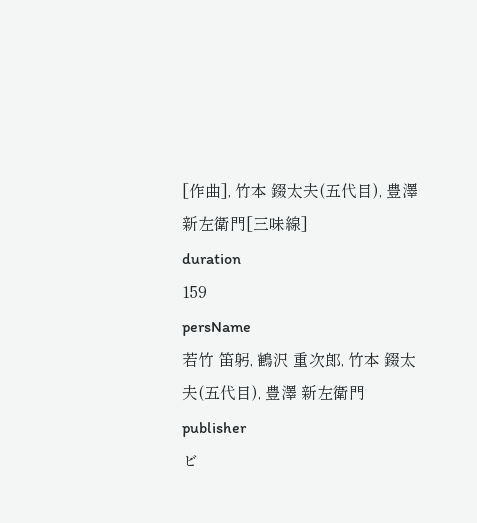[作曲], 竹本 錣太夫(五代目), 豊澤 新左衛門[三味線]
duration
159
persName
若竹 笛躬, 鶴沢 重次郎, 竹本 錣太夫(五代目), 豊澤 新左衛門
publisher
ビ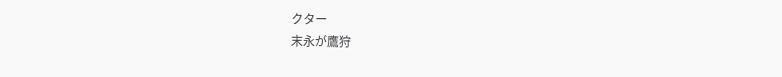クター
末永が鷹狩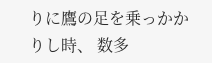りに鷹の足を乗っかかりし時、 数多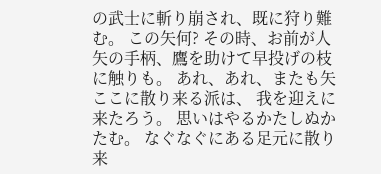の武士に斬り崩され、既に狩り難む。 この矢何? その時、お前が人矢の手柄、鷹を助けて早投げの枝に触りも。 あれ、あれ、またも矢ここに散り来る派は、 我を迎えに来たろう。 思いはやるかたしぬかたむ。 なぐなぐにある足元に散り来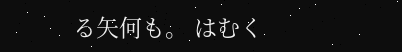る矢何も。 はむく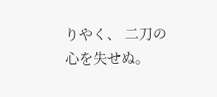りやく、 二刀の心を失せぬ。